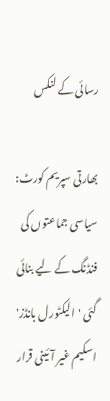رسائی کے لنکس

بھارتی سپریم کورٹ: سیاسی جماعتوں کی فنڈنگ کے لیے بنائی گئی 'الیکٹورل بانڈز' اسکیم غیر آئینی قرار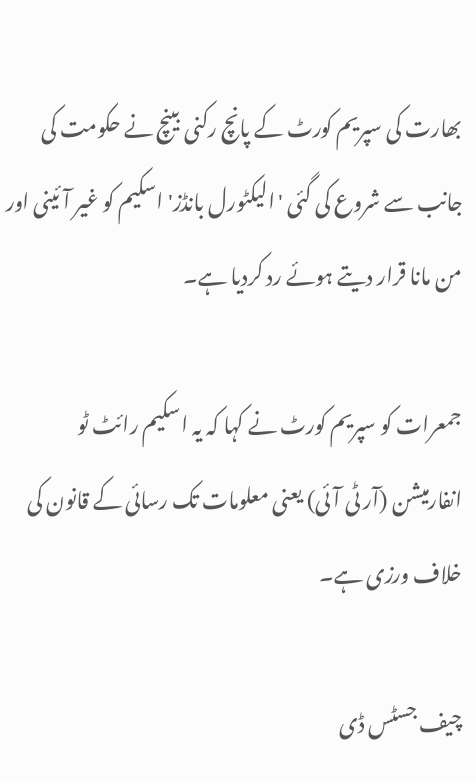بھارت کی سپریم کورٹ کے پانچ رکنی بینچ نے حکومت کی جانب سے شروع کی گئی 'الیکٹورل بانڈز' اسکیم کو غیر آئینی اور من مانا قرار دیتے ہوئے رد کردیا ہے۔

جمعرات کو سپریم کورٹ نے کہا کہ یہ اسکیم رائٹ ٹو انفارمیشن (آر ٹی آئی) یعنی معلومات تک رسائی کے قانون کی خلاف ورزی ہے۔

چیف جسٹس ڈی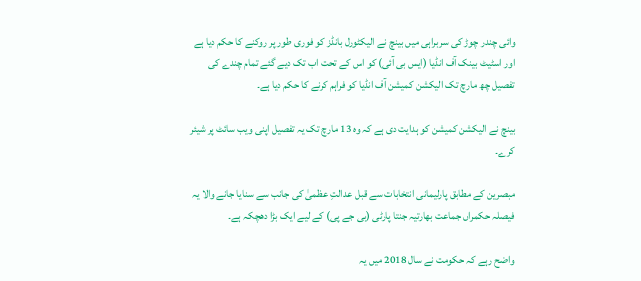وائی چندر چوڑ کی سربراہی میں بینچ نے الیکٹورل بانڈز کو فوری طور پر روکنے کا حکم دیا ہے اور اسٹیٹ بینک آف انڈیا (ایس بی آئی) کو اس کے تحت اب تک دیے گئے تمام چندے کی تفصیل چھ مارچ تک الیکشن کمیشن آف انڈیا کو فراہم کرنے کا حکم دیا ہے۔

بینچ نے الیکشن کمیشن کو ہدایت دی ہے کہ وہ 13 مارچ تک یہ تفصیل اپنی ویب سائٹ پر شیئر کرے۔

مبصرین کے مطابق پارلیمانی انتخابات سے قبل عدالتِ عظمیٰ کی جانب سے سنایا جانے والا یہ فیصلہ حکمراں جماعت بھارتیہ جنتا پارٹی (بی جے پی) کے لیے ایک بڑا دھچکہ ہے۔

واضح رہے کہ حکومت نے سال 2018 میں یہ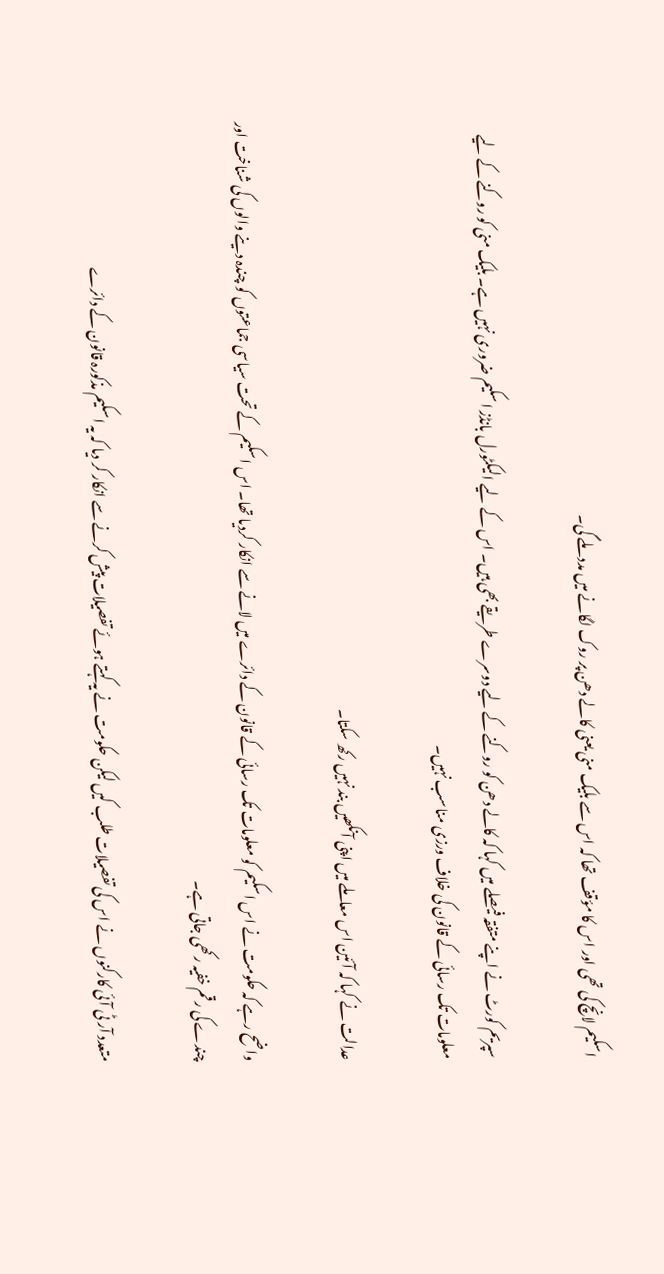اسکیم لانچ کی تھی اور اس کا مؤقف تھا کہ اس سے بلیک منی یعنی کالے دھن پر روک لگانے میں مدد ملے گی۔

سپریم کورٹ نے اپنے متفقہ فیصلے میں کہا کہ کالے دھن کو روکنے کے لیے دوسرے طریقے بھی ہیں۔ اس کے لیے الیکٹورل بانڈز اسکیم ضروری نہیں ہے۔ بلیک منی کو روکنے کے لیے معلومات تک رسائی کے قانون کی خلاف ورزی مناسب نہیں۔

عدالت نے کہا کہ آئین اس معاملے میں اپنی آنکھیں بند نہیں رکھ سکتا۔

واضح رہے کہ حکومت نے اس اسکیم کو معلومات تک رسائی کے قانون کے دائرے میں لانے سے انکار کردیا تھا۔ اس اسکیم کے تحت سیاسی جماعتوں کو چندہ دینے والوں کی شناخت اور چندے کی رقم خفیہ رکھی جاتی ہے۔

متعدد آر ٹی آئی کارکنوں نے اس کی تفصیلات طلب کیں لیکن حکومت نے یہ کہتے ہوئے تفصیلات پیش کرنے سے انکار کر دیا کہ یہ اسکیم مذکورہ قانون کے دائرے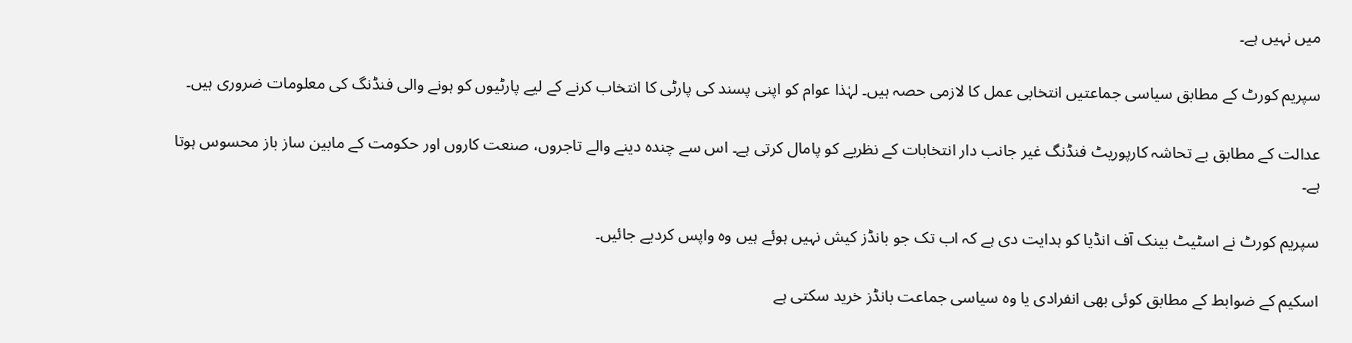میں نہیں ہے۔

سپریم کورٹ کے مطابق سیاسی جماعتیں انتخابی عمل کا لازمی حصہ ہیں۔ لہٰذا عوام کو اپنی پسند کی پارٹی کا انتخاب کرنے کے لیے پارٹیوں کو ہونے والی فنڈنگ کی معلومات ضروری ہیں۔

عدالت کے مطابق بے تحاشہ کارپوریٹ فنڈنگ غیر جانب دار انتخابات کے نظریے کو پامال کرتی ہے۔ اس سے چندہ دینے والے تاجروں، صنعت کاروں اور حکومت کے مابین ساز باز محسوس ہوتا ہے۔

سپریم کورٹ نے اسٹیٹ بینک آف انڈیا کو ہدایت دی ہے کہ اب تک جو بانڈز کیش نہیں ہوئے ہیں وہ واپس کردیے جائیں۔

اسکیم کے ضوابط کے مطابق کوئی بھی انفرادی یا وہ سیاسی جماعت بانڈز خرید سکتی ہے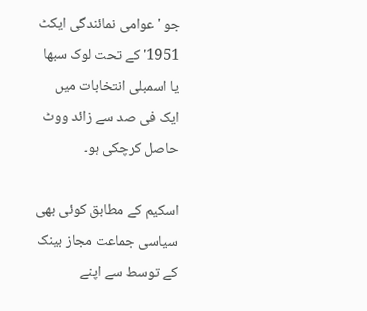جو 'عوامی نمائندگی ایکٹ 1951' کے تحت لوک سبھا یا اسمبلی انتخابات میں ایک فی صد سے زائد ووٹ حاصل کرچکی ہو۔

اسکیم کے مطابق کوئی بھی سیاسی جماعت مجاز بینک کے توسط سے اپنے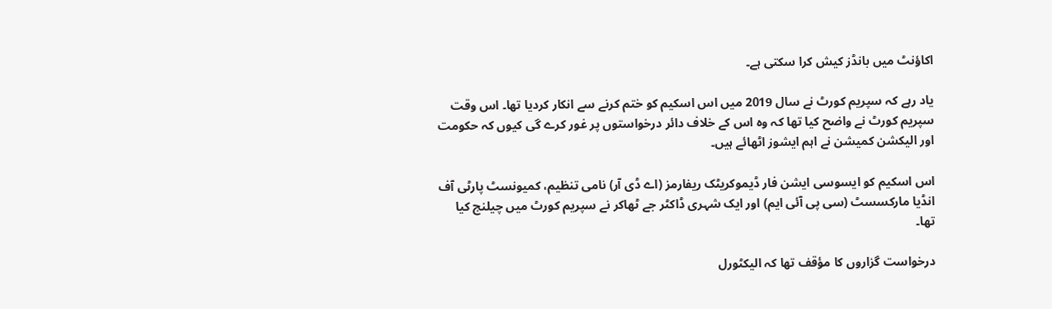اکاؤنٹ میں بانڈز کیش کرا سکتی ہے۔

یاد رہے کہ سپریم کورٹ نے سال 2019 میں اس اسکیم کو ختم کرنے سے انکار کردیا تھا۔ اس وقت سپریم کورٹ نے واضح کیا تھا کہ وہ اس کے خلاف دائر درخواستوں پر غور کرے گی کیوں کہ حکومت اور الیکشن کمیشن نے اہم ایشوز اٹھائے ہیں۔

اس اسکیم کو ایسوسی ایشن فار ڈیموکریٹک ریفارمز (اے ڈی آر) نامی تنظیم، کمیونسٹ پارٹی آف انڈیا مارکسسٹ (سی پی آئی ایم) اور ایک شہری ڈاکٹر جے ٹھاکر نے سپریم کورٹ میں چیلنج کیا تھا۔

درخواست گزاروں کا مؤقف تھا کہ الیکٹورل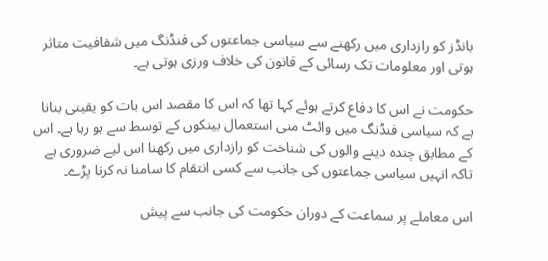بانڈز کو رازداری میں رکھنے سے سیاسی جماعتوں کی فنڈنگ میں شفافیت متاثر ہوتی اور معلومات تک رسائی کے قانون کی خلاف ورزی ہوتی ہے۔

حکومت نے اس کا دفاع کرتے ہوئے کہا تھا کہ اس کا مقصد اس بات کو یقینی بنانا ہے کہ سیاسی فنڈنگ میں وائٹ منی استعمال بینکوں کے توسط سے ہو رہا ہے۔ اس کے مطابق چندہ دینے والوں کی شناخت کو رازداری میں رکھنا اس لیے ضروری ہے تاکہ انہیں سیاسی جماعتوں کی جانب سے کسی انتقام کا سامنا نہ کرنا پڑے۔

اس معاملے پر سماعت کے دوران حکومت کی جانب سے پیش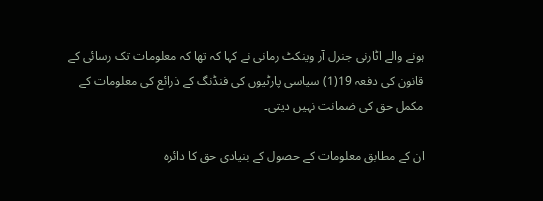ہونے والے اٹارنی جنرل آر وینکٹ رمانی نے کہا کہ تھا کہ معلومات تک رسائی کے قانون کی دفعہ 19(1) سیاسی پارٹیوں کی فنڈنگ کے ذرائع کی معلومات کے مکمل حق کی ضمانت نہیں دیتی۔

ان کے مطابق معلومات کے حصول کے بنیادی حق کا دائرہ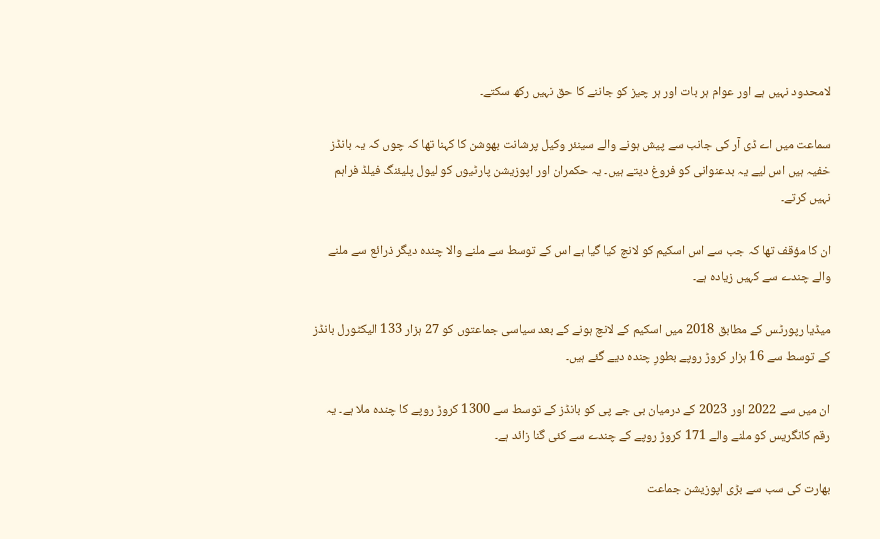لامحدود نہیں ہے اور عوام ہر بات اور ہر چیز کو جاننے کا حق نہیں رکھ سکتے۔

سماعت میں اے ڈی آر کی جانب سے پیش ہونے والے سینئر وکیل پرشانت بھوشن کا کہنا تھا کہ چوں کہ یہ بانڈز خفیہ ہیں اس لیے یہ بدعنوانی کو فروغ دیتے ہیں۔ یہ حکمران اور اپوزیشن پارٹیوں کو لیول پلیئنگ فیلڈ فراہم نہیں کرتے۔

ان کا مؤقف تھا کہ جب سے اس اسکیم کو لانچ کیا گیا ہے اس کے توسط سے ملنے والا چندہ دیگر ذرائع سے ملنے والے چندے سے کہیں زیادہ ہے۔

میڈیا رپورٹس کے مطابق 2018 میں اسکیم کے لانچ ہونے کے بعد سیاسی جماعتوں کو 27 ہزار 133 الیکٹورل بانڈز کے توسط سے 16 ہزار کروڑ روپے بطورِ چندہ دیے گئے ہیں۔

ان میں سے 2022 اور 2023 کے درمیان بی جے پی کو بانڈز کے توسط سے 1300 کروڑ روپے کا چندہ ملا ہے۔ یہ رقم کانگریس کو ملنے والے 171 کروڑ روپے کے چندے سے کئی گنا زائد ہے۔

بھارت کی سب سے بڑی اپوزیشن جماعت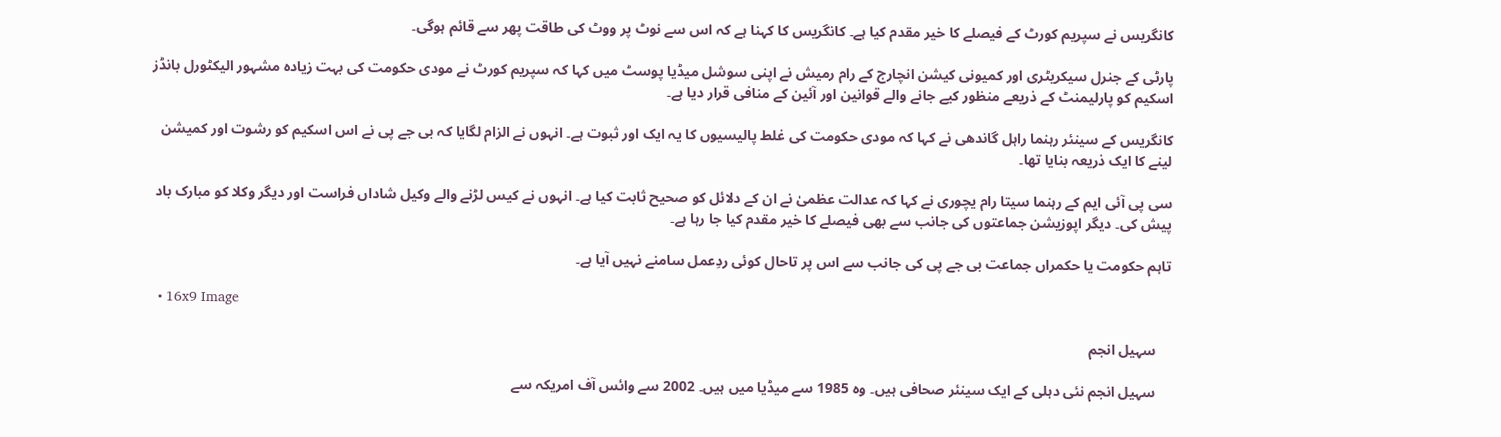کانگریس نے سپریم کورٹ کے فیصلے کا خیر مقدم کیا ہے۔ کانگریس کا کہنا ہے کہ اس سے نوٹ پر ووٹ کی طاقت پھر سے قائم ہوگی۔

پارٹی کے جنرل سیکریٹری اور کمیونی کیشن انچارج کے رام رمیش نے اپنی سوشل میڈیا پوسٹ میں کہا کہ سپریم کورٹ نے مودی حکومت کی بہت زیادہ مشہور الیکٹورل بانڈز اسکیم کو پارلیمنٹ کے ذریعے منظور کیے جانے والے قوانین اور آئین کے منافی قرار دیا ہے۔

کانگریس کے سینئر رہنما راہل گاندھی نے کہا کہ مودی حکومت کی غلط پالیسیوں کا یہ ایک اور ثبوت ہے۔ انہوں نے الزام لگایا کہ بی جے پی نے اس اسکیم کو رشوت اور کمیشن لینے کا ایک ذریعہ بنایا تھا۔

سی پی آئی ایم کے رہنما سیتا رام یچوری نے کہا کہ عدالت عظمیٰ نے ان کے دلائل کو صحیح ثابت کیا ہے۔ انہوں نے کیس لڑنے والے وکیل شاداں فراست اور دیگر وکلا کو مبارک باد پیش کی۔ دیگر اپوزیشن جماعتوں کی جانب سے بھی فیصلے کا خیر مقدم کیا جا رہا ہے۔

تاہم حکومت یا حکمراں جماعت بی جے پی کی جانب سے اس پر تاحال کوئی ردِعمل سامنے نہیں آیا ہے۔

  • 16x9 Image

    سہیل انجم

    سہیل انجم نئی دہلی کے ایک سینئر صحافی ہیں۔ وہ 1985 سے میڈیا میں ہیں۔ 2002 سے وائس آف امریکہ سے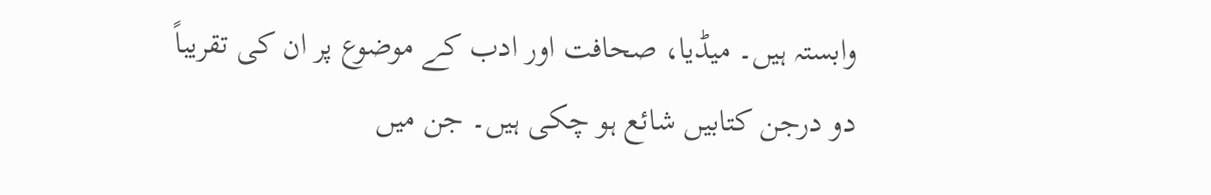وابستہ ہیں۔ میڈیا، صحافت اور ادب کے موضوع پر ان کی تقریباً دو درجن کتابیں شائع ہو چکی ہیں۔ جن میں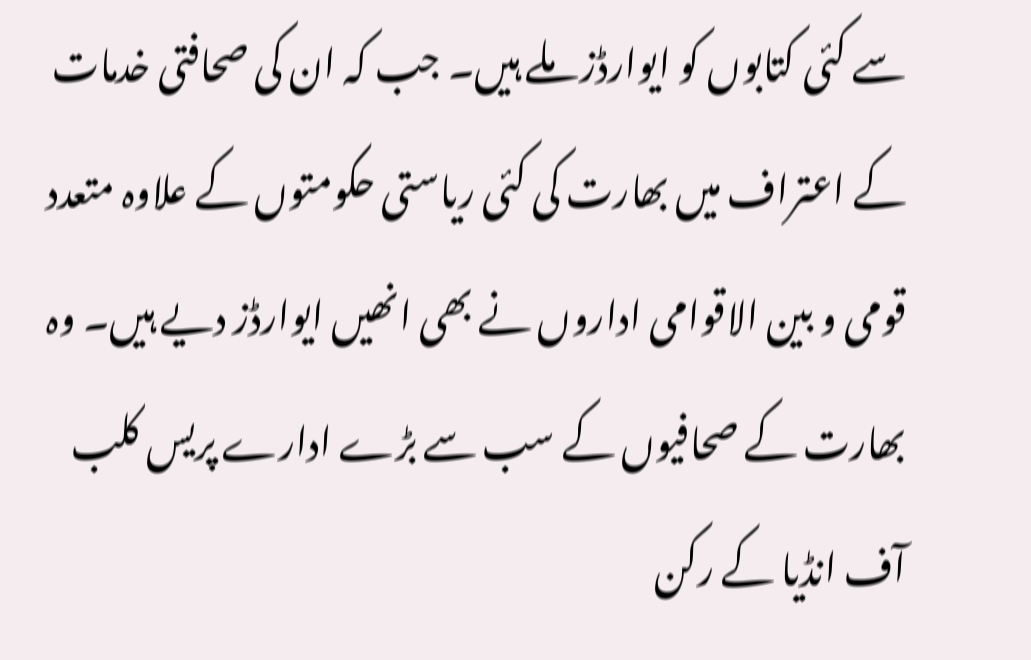سے کئی کتابوں کو ایوارڈز ملے ہیں۔ جب کہ ان کی صحافتی خدمات کے اعتراف میں بھارت کی کئی ریاستی حکومتوں کے علاوہ متعدد قومی و بین الاقوامی اداروں نے بھی انھیں ایوارڈز دیے ہیں۔ وہ بھارت کے صحافیوں کے سب سے بڑے ادارے پریس کلب آف انڈیا کے رکن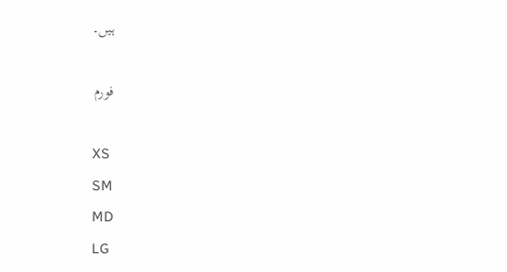ہیں۔

فورم

XS
SM
MD
LG